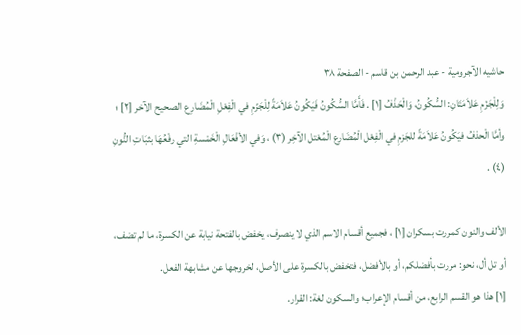حاشيه الآجرومية - عبد الرحمن بن قاسم - الصفحة ٣٨
وَلِلْجَزْمِ عَلاَمَتَانِ: السُّكُونُ، وَالْحَذْفُ [١] . فَأَمَّا السُّكُونُ فَيَكُونُ عَلاَمَةً لِلْجَزْمِ في الْفِعْلِ الْمُضَارِع الصحيح الآخر [٢] ؛ وأمَّا الْحذفُ فيَكُونُ عَلاَمَةً للجَزمِ في الْفِعْل الْمُضَارع الْمُعْتل الآخِر (٣) ، وَفي الأفْعَالِ الْخَمْسةِ التي رفْعُهَا بثبَاتِ النُّونِ (٤) .

الألف والنون كمررت بسكران [١] ، فجميع أقسام الاسم الذي لا ينصرف، يخفض بالفتحة نيابة عن الكسرة، ما لم تضف، أو تل أل، نحو: مررت بأفضلكم، أو بالأفضل، فتخفض بالكسرة على الأصل، لخروجها عن مشابهة الفعل.
[١] هذا هو القسم الرابع، من أقسام الإعراب؛ والسكون لغة: القرار.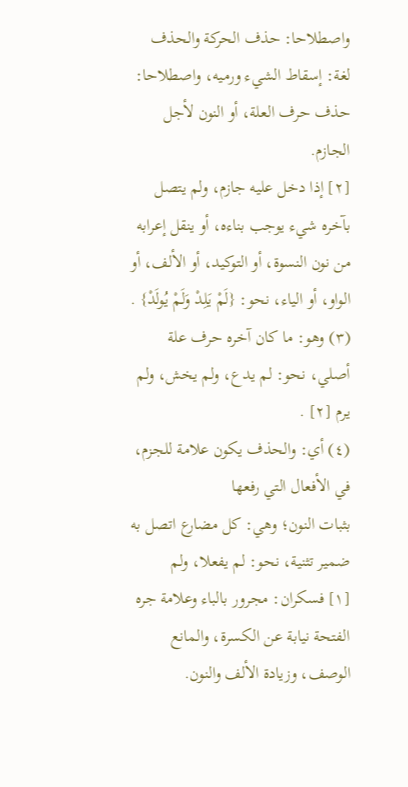واصطلاحا: حذف الحركة والحذف لغة: إسقاط الشيء ورميه، واصطلاحا: حذف حرف العلة، أو النون لأجل الجازم.
[٢] إذا دخل عليه جازم، ولم يتصل بآخره شيء يوجب بناءه، أو ينقل إعرابه من نون النسوة، أو التوكيد، أو الألف، أو الواو، أو الياء، نحو: {لَمْ يَلِدْ وَلَمْ يُولَدْ} .
(٣) وهو: ما كان آخره حرف علة أصلي، نحو: لم يدع، ولم يخش، ولم يرم [٢] .
(٤) أي: والحذف يكون علامة للجزم، في الأفعال التي رفعها
بثبات النون؛ وهي: كل مضارع اتصل به ضمير تثنية، نحو: لم يفعلا، ولم
[١] فسكران: مجرور بالباء وعلامة جره الفتحة نيابة عن الكسرة، والمانع الوصف، وزيادة الألف والنون.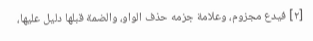[٢] فيدع مجزوم، وعلامة جزمه حذف الواو، والضمة قبلها دليل عليها،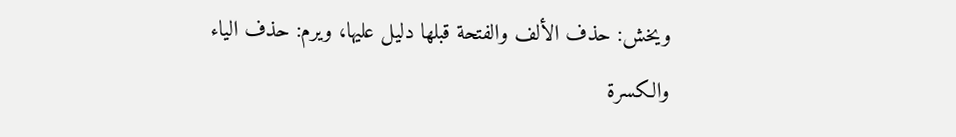ويخش: حذف الألف والفتحة قبلها دليل عليها، ويرم: حذف الياء والكسرة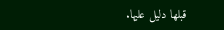قبلها دليل عليها.